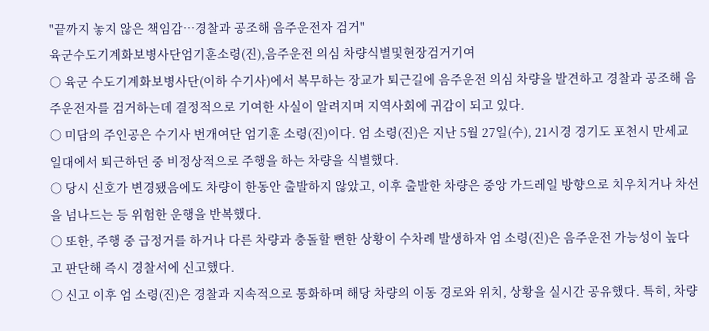"끝까지 놓지 않은 책임감…경찰과 공조해 음주운전자 검거"
육군수도기계화보병사단엄기훈소령(진),음주운전 의심 차량식별및현장검거기여
○ 육군 수도기계화보병사단(이하 수기사)에서 복무하는 장교가 퇴근길에 음주운전 의심 차량을 발견하고 경찰과 공조해 음주운전자를 검거하는데 결정적으로 기여한 사실이 알려지며 지역사회에 귀감이 되고 있다.
○ 미담의 주인공은 수기사 번개여단 엄기훈 소령(진)이다. 엄 소령(진)은 지난 5월 27일(수), 21시경 경기도 포천시 만세교 일대에서 퇴근하던 중 비정상적으로 주행을 하는 차량을 식별했다.
○ 당시 신호가 변경됐음에도 차량이 한동안 출발하지 않았고, 이후 출발한 차량은 중앙 가드레일 방향으로 치우치거나 차선을 넘나드는 등 위험한 운행을 반복했다.
○ 또한, 주행 중 급정거를 하거나 다른 차량과 충돌할 뻔한 상황이 수차례 발생하자 엄 소령(진)은 음주운전 가능성이 높다고 판단해 즉시 경찰서에 신고했다.
○ 신고 이후 엄 소령(진)은 경찰과 지속적으로 통화하며 해당 차량의 이동 경로와 위치, 상황을 실시간 공유했다. 특히, 차량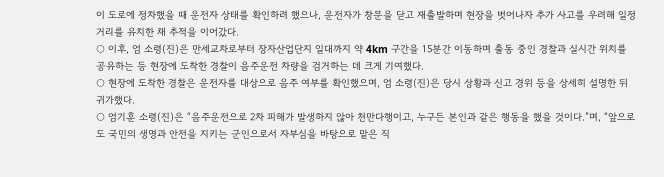이 도로에 정차했을 때 운전자 상태를 확인하려 했으나, 운전자가 창문을 닫고 재출발하며 현장을 벗어나자 추가 사고를 우려해 일정 거리를 유치한 채 추적을 이어갔다.
○ 이후, 엄 소령(진)은 만세교차로부터 장자산업단지 일대까지 약 4km 구간을 15분간 이동하며 출동 중인 경찰과 실시간 위치를 공유하는 등 현장에 도착한 경찰이 음주운전 차량을 검거하는 데 크게 기여했다.
○ 현장에 도착한 경찰은 운전자를 대상으로 음주 여부를 확인했으며, 엄 소령(진)은 당시 상황과 신고 경위 등을 상세히 설명한 뒤 귀가했다.
○ 엄기훈 소령(진)은 “음주운전으로 2차 피해가 발생하지 않아 천만다행이고, 누구든 본인과 같은 행동을 했을 것이다.”며, “앞으로도 국민의 생명과 안전을 지키는 군인으로서 자부심을 바탕으로 맡은 직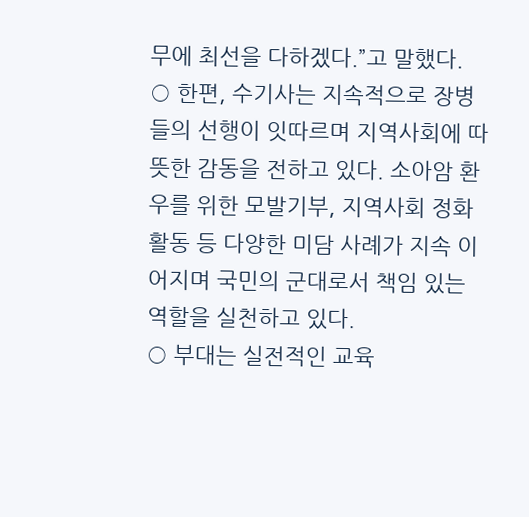무에 최선을 다하겠다.”고 말했다.
○ 한편, 수기사는 지속적으로 장병들의 선행이 잇따르며 지역사회에 따뜻한 감동을 전하고 있다. 소아암 환우를 위한 모발기부, 지역사회 정화 활동 등 다양한 미담 사례가 지속 이어지며 국민의 군대로서 책임 있는 역할을 실천하고 있다.
○ 부대는 실전적인 교육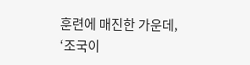훈련에 매진한 가운데, ‘조국이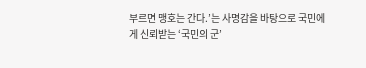부르면 맹호는 간다.’는 사명감을 바탕으로 국민에게 신뢰받는 ‘국민의 군’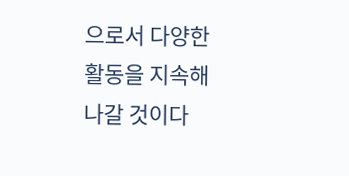으로서 다양한 활동을 지속해 나갈 것이다